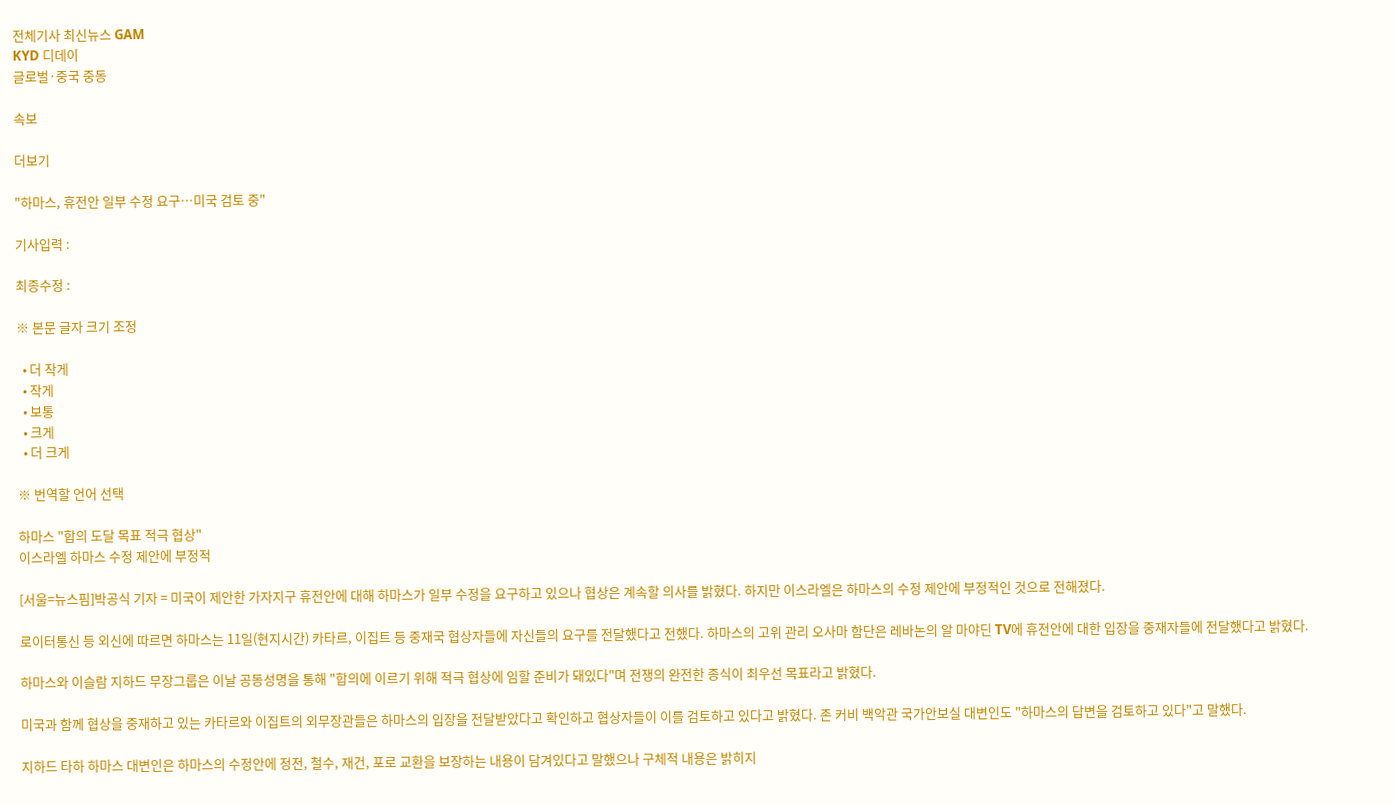전체기사 최신뉴스 GAM
KYD 디데이
글로벌·중국 중동

속보

더보기

"하마스, 휴전안 일부 수정 요구…미국 검토 중"

기사입력 :

최종수정 :

※ 본문 글자 크기 조정

  • 더 작게
  • 작게
  • 보통
  • 크게
  • 더 크게

※ 번역할 언어 선택

하마스 "합의 도달 목표 적극 협상"
이스라엘 하마스 수정 제안에 부정적

[서울=뉴스핌]박공식 기자 = 미국이 제안한 가자지구 휴전안에 대해 하마스가 일부 수정을 요구하고 있으나 협상은 계속할 의사를 밝혔다. 하지만 이스라엘은 하마스의 수정 제안에 부정적인 것으로 전해졌다.

로이터통신 등 외신에 따르면 하마스는 11일(현지시간) 카타르, 이집트 등 중재국 협상자들에 자신들의 요구를 전달했다고 전했다. 하마스의 고위 관리 오사마 함단은 레바논의 알 마야딘 TV에 휴전안에 대한 입장을 중재자들에 전달했다고 밝혔다.

하마스와 이슬람 지하드 무장그룹은 이날 공동성명을 통해 "합의에 이르기 위해 적극 협상에 임할 준비가 돼있다"며 전쟁의 완전한 종식이 최우선 목표라고 밝혔다.

미국과 함께 협상을 중재하고 있는 카타르와 이집트의 외무장관들은 하마스의 입장을 전달받았다고 확인하고 협상자들이 이를 검토하고 있다고 밝혔다. 존 커비 백악관 국가안보실 대변인도 "하마스의 답변을 검토하고 있다"고 말했다.

지하드 타하 하마스 대변인은 하마스의 수정안에 정전, 철수, 재건, 포로 교환을 보장하는 내용이 담겨있다고 말했으나 구체적 내용은 밝히지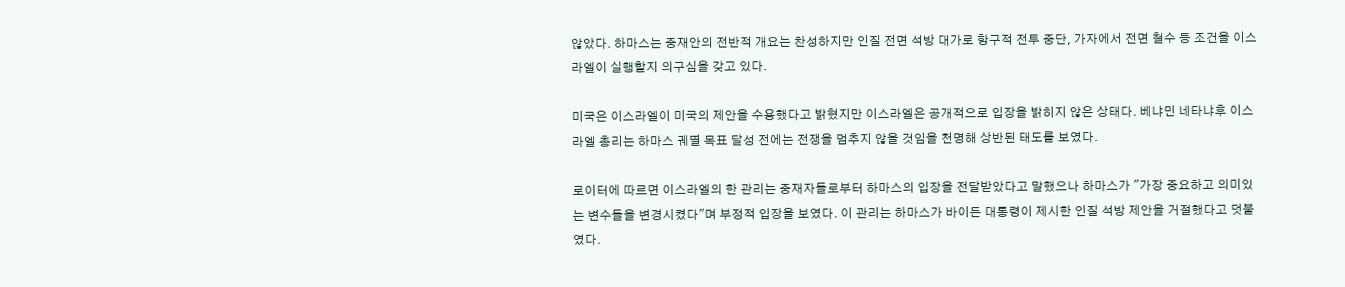않았다. 하마스는 중재안의 전반적 개요는 찬성하지만 인질 전면 석방 대가로 항구적 전투 중단, 가자에서 전면 철수 등 조건을 이스라엘이 실행할지 의구심을 갖고 있다.

미국은 이스라엘이 미국의 제안을 수용했다고 밝혔지만 이스라엘은 공개적으로 입장을 밝히지 않은 상태다. 베냐민 네타냐후 이스라엘 총리는 하마스 궤멸 목표 달성 전에는 전쟁을 멈추지 않을 것임을 천명해 상반된 태도를 보였다.

로이터에 따르면 이스라엘의 한 관리는 중재자들로부터 하마스의 입장을 전달받았다고 말했으나 하마스가 "가장 중요하고 의미있는 변수들을 변경시켰다"며 부정적 입장을 보였다. 이 관리는 하마스가 바이든 대통령이 제시한 인질 석방 제안을 거절했다고 덧붙였다.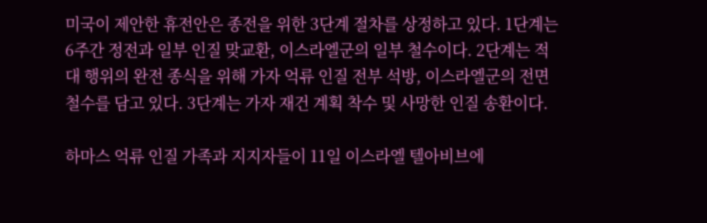미국이 제안한 휴전안은 종전을 위한 3단계 절차를 상정하고 있다. 1단계는 6주간 정전과 일부 인질 맞교환, 이스라엘군의 일부 철수이다. 2단계는 적대 행위의 완전 종식을 위해 가자 억류 인질 전부 석방, 이스라엘군의 전면 철수를 담고 있다. 3단계는 가자 재건 계획 착수 및 사망한 인질 송환이다.

하마스 억류 인질 가족과 지지자들이 11일 이스라엘 텔아비브에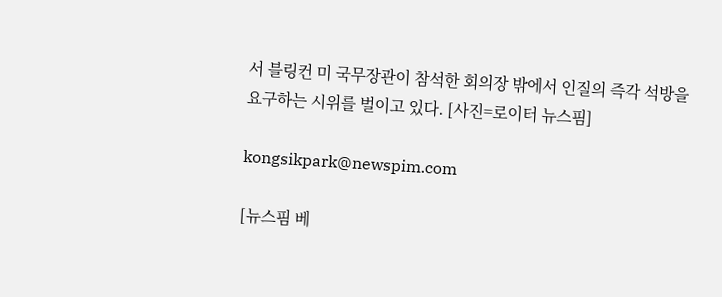서 블링컨 미 국무장관이 참석한 회의장 밖에서 인질의 즉각 석방을 요구하는 시위를 벌이고 있다. [사진=로이터 뉴스핌]

kongsikpark@newspim.com

[뉴스핌 베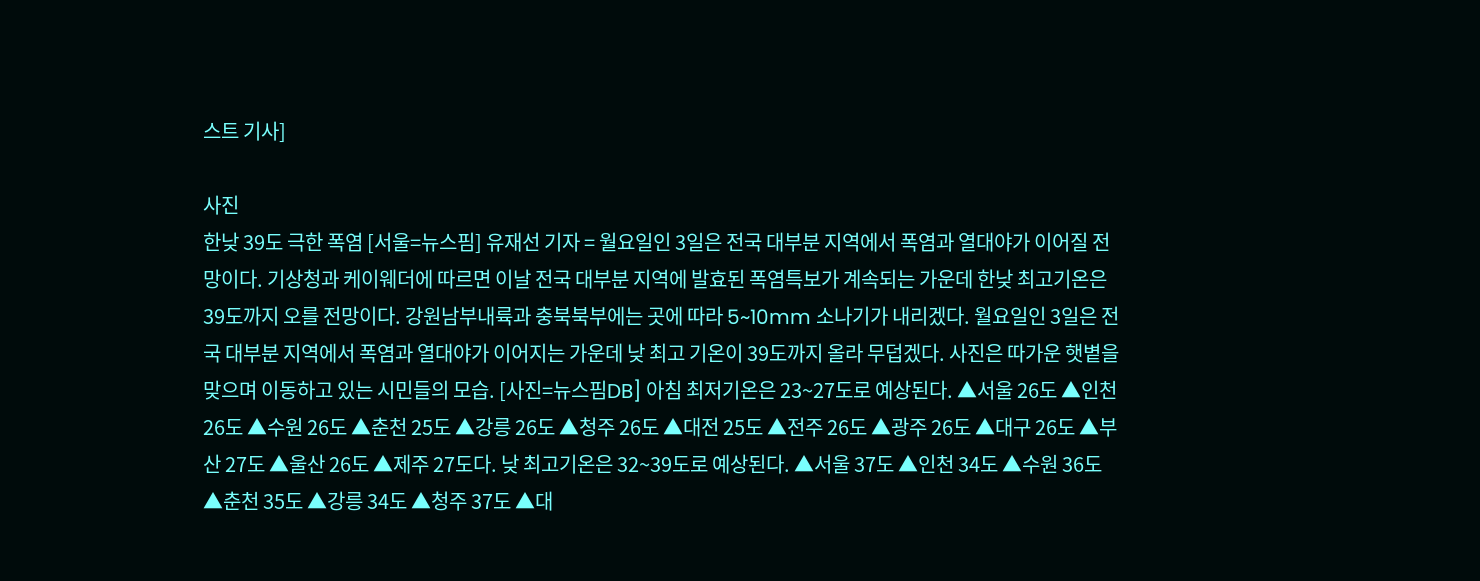스트 기사]

사진
한낮 39도 극한 폭염 [서울=뉴스핌] 유재선 기자 = 월요일인 3일은 전국 대부분 지역에서 폭염과 열대야가 이어질 전망이다. 기상청과 케이웨더에 따르면 이날 전국 대부분 지역에 발효된 폭염특보가 계속되는 가운데 한낮 최고기온은 39도까지 오를 전망이다. 강원남부내륙과 충북북부에는 곳에 따라 5~10mm 소나기가 내리겠다. 월요일인 3일은 전국 대부분 지역에서 폭염과 열대야가 이어지는 가운데 낮 최고 기온이 39도까지 올라 무덥겠다. 사진은 따가운 햇볕을 맞으며 이동하고 있는 시민들의 모습. [사진=뉴스핌DB] 아침 최저기온은 23~27도로 예상된다. ▲서울 26도 ▲인천 26도 ▲수원 26도 ▲춘천 25도 ▲강릉 26도 ▲청주 26도 ▲대전 25도 ▲전주 26도 ▲광주 26도 ▲대구 26도 ▲부산 27도 ▲울산 26도 ▲제주 27도다. 낮 최고기온은 32~39도로 예상된다. ▲서울 37도 ▲인천 34도 ▲수원 36도 ▲춘천 35도 ▲강릉 34도 ▲청주 37도 ▲대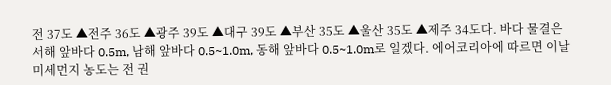전 37도 ▲전주 36도 ▲광주 39도 ▲대구 39도 ▲부산 35도 ▲울산 35도 ▲제주 34도다. 바다 물결은 서해 앞바다 0.5m, 남해 앞바다 0.5~1.0m, 동해 앞바다 0.5~1.0m로 일겠다. 에어코리아에 따르면 이날 미세먼지 농도는 전 권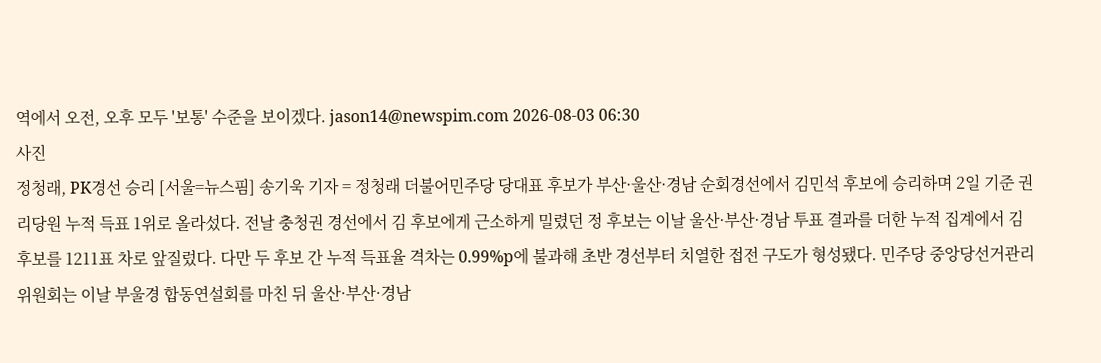역에서 오전, 오후 모두 '보통' 수준을 보이겠다. jason14@newspim.com 2026-08-03 06:30
사진
정청래, PK경선 승리 [서울=뉴스핌] 송기욱 기자 = 정청래 더불어민주당 당대표 후보가 부산·울산·경남 순회경선에서 김민석 후보에 승리하며 2일 기준 권리당원 누적 득표 1위로 올라섰다. 전날 충청권 경선에서 김 후보에게 근소하게 밀렸던 정 후보는 이날 울산·부산·경남 투표 결과를 더한 누적 집계에서 김 후보를 1211표 차로 앞질렀다. 다만 두 후보 간 누적 득표율 격차는 0.99%p에 불과해 초반 경선부터 치열한 접전 구도가 형성됐다. 민주당 중앙당선거관리위원회는 이날 부울경 합동연설회를 마친 뒤 울산·부산·경남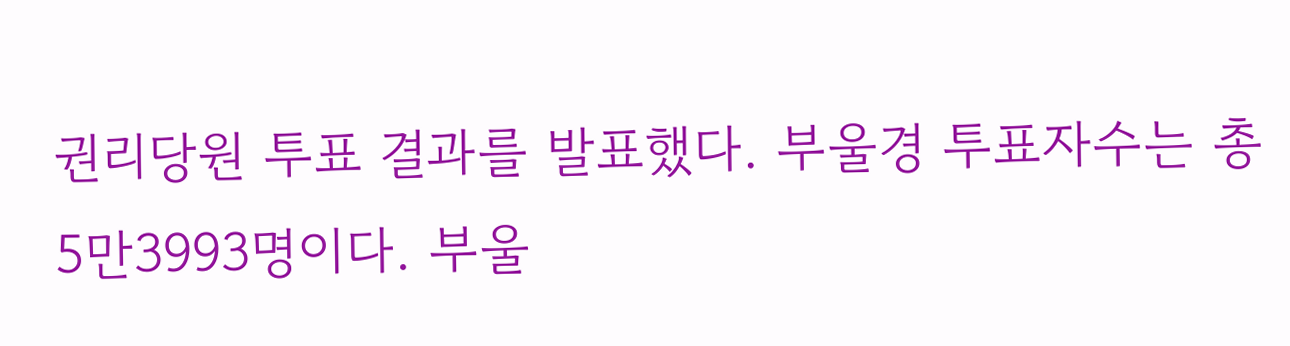권리당원 투표 결과를 발표했다. 부울경 투표자수는 총 5만3993명이다. 부울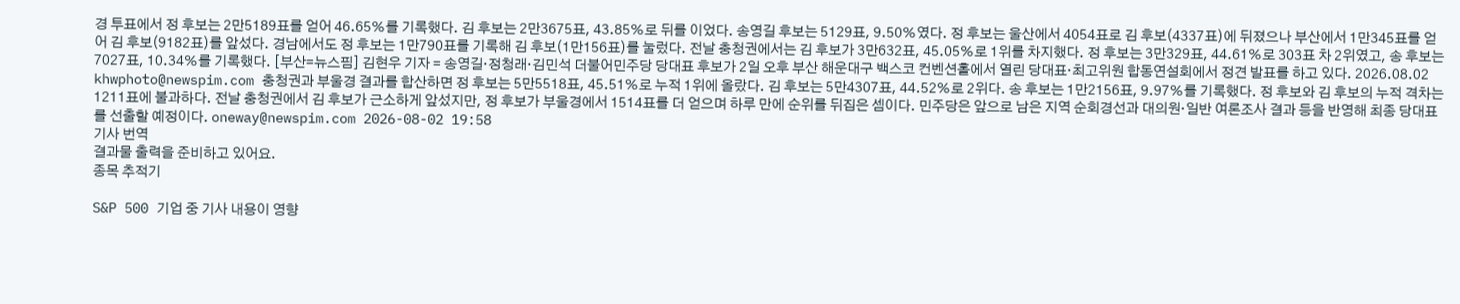경 투표에서 정 후보는 2만5189표를 얻어 46.65%를 기록했다. 김 후보는 2만3675표, 43.85%로 뒤를 이었다. 송영길 후보는 5129표, 9.50%였다. 정 후보는 울산에서 4054표로 김 후보(4337표)에 뒤졌으나 부산에서 1만345표를 얻어 김 후보(9182표)를 앞섰다. 경남에서도 정 후보는 1만790표를 기록해 김 후보(1만156표)를 눌렀다. 전날 충청권에서는 김 후보가 3만632표, 45.05%로 1위를 차지했다. 정 후보는 3만329표, 44.61%로 303표 차 2위였고, 송 후보는 7027표, 10.34%를 기록했다. [부산=뉴스핌] 김현우 기자 = 송영길·정청래·김민석 더불어민주당 당대표 후보가 2일 오후 부산 해운대구 백스코 컨벤션홀에서 열린 당대표·최고위원 합동연설회에서 정견 발표를 하고 있다. 2026.08.02 khwphoto@newspim.com 충청권과 부울경 결과를 합산하면 정 후보는 5만5518표, 45.51%로 누적 1위에 올랐다. 김 후보는 5만4307표, 44.52%로 2위다. 송 후보는 1만2156표, 9.97%를 기록했다. 정 후보와 김 후보의 누적 격차는 1211표에 불과하다. 전날 충청권에서 김 후보가 근소하게 앞섰지만, 정 후보가 부울경에서 1514표를 더 얻으며 하루 만에 순위를 뒤집은 셈이다. 민주당은 앞으로 남은 지역 순회경선과 대의원·일반 여론조사 결과 등을 반영해 최종 당대표를 선출할 예정이다. oneway@newspim.com 2026-08-02 19:58
기사 번역
결과물 출력을 준비하고 있어요.
종목 추적기

S&P 500 기업 중 기사 내용이 영향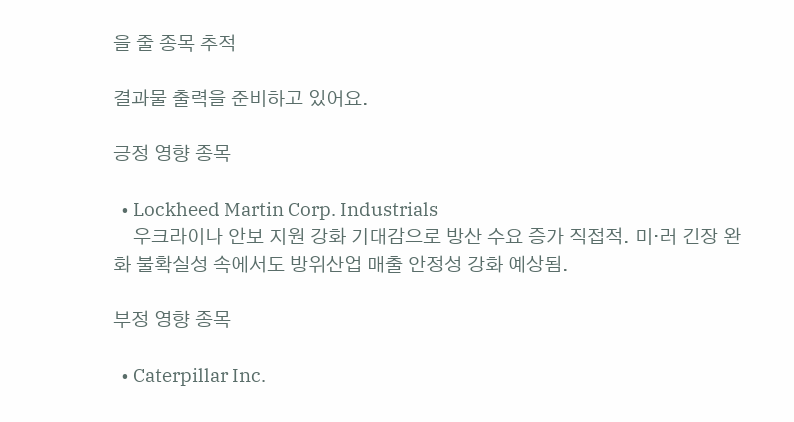을 줄 종목 추적

결과물 출력을 준비하고 있어요.

긍정 영향 종목

  • Lockheed Martin Corp. Industrials
    우크라이나 안보 지원 강화 기대감으로 방산 수요 증가 직접적. 미·러 긴장 완화 불확실성 속에서도 방위산업 매출 안정성 강화 예상됨.

부정 영향 종목

  • Caterpillar Inc.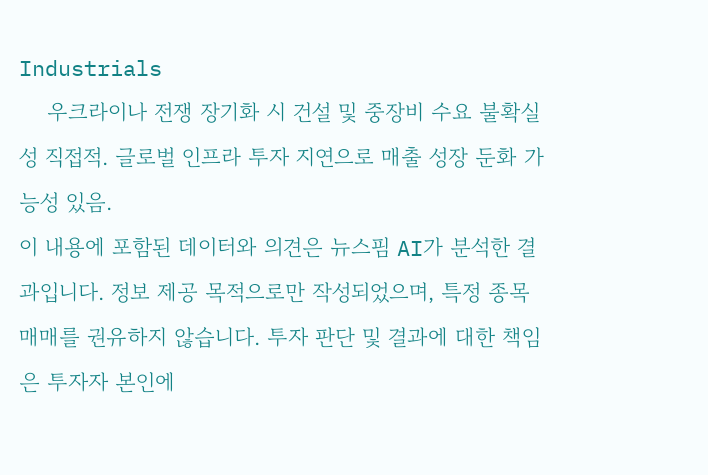Industrials
    우크라이나 전쟁 장기화 시 건설 및 중장비 수요 불확실성 직접적. 글로벌 인프라 투자 지연으로 매출 성장 둔화 가능성 있음.
이 내용에 포함된 데이터와 의견은 뉴스핌 AI가 분석한 결과입니다. 정보 제공 목적으로만 작성되었으며, 특정 종목 매매를 권유하지 않습니다. 투자 판단 및 결과에 대한 책임은 투자자 본인에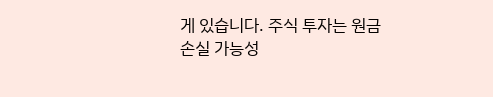게 있습니다. 주식 투자는 원금 손실 가능성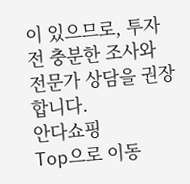이 있으므로, 투자 전 충분한 조사와 전문가 상담을 권장합니다.
안다쇼핑
Top으로 이동